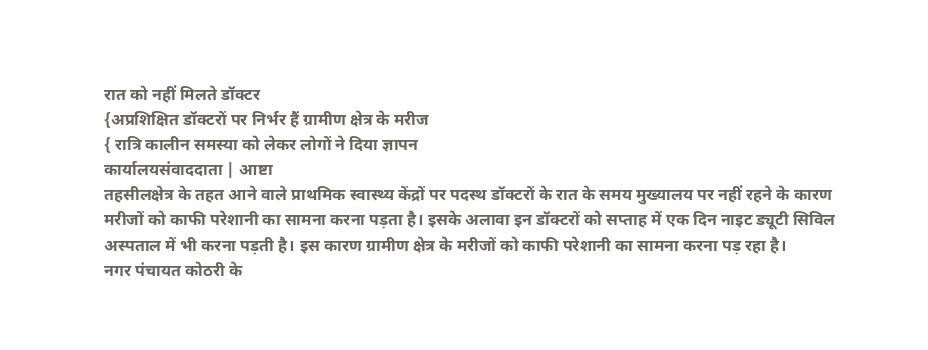रात को नहीं मिलते डॉक्टर
{अप्रशिक्षित डॉक्टरों पर निर्भर हैं ग्रामीण क्षेत्र के मरीज
{ रात्रि कालीन समस्या को लेकर लोगों ने दिया ज्ञापन
कार्यालयसंवाददाता | आष्टा
तहसीलक्षेत्र के तहत आने वाले प्राथमिक स्वास्थ्य केंद्रों पर पदस्थ डॉक्टरों के रात के समय मुख्यालय पर नहीं रहने के कारण मरीजों को काफी परेशानी का सामना करना पड़ता है। इसके अलावा इन डॉक्टरों को सप्ताह में एक दिन नाइट ड्यूटी सिविल अस्पताल में भी करना पड़ती है। इस कारण ग्रामीण क्षेत्र के मरीजों को काफी परेशानी का सामना करना पड़ रहा है।
नगर पंचायत कोठरी के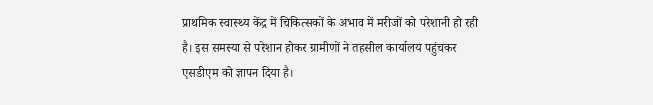प्राथमिक स्वास्थ्य केंद्र में चिकित्सकों के अभाव में मरीजों को परेशानी हो रही है। इस समस्या से परेशान होकर ग्रामीणों ने तहसील कार्यालय पहुंचकर एसडीएम को ज्ञापन दिया है।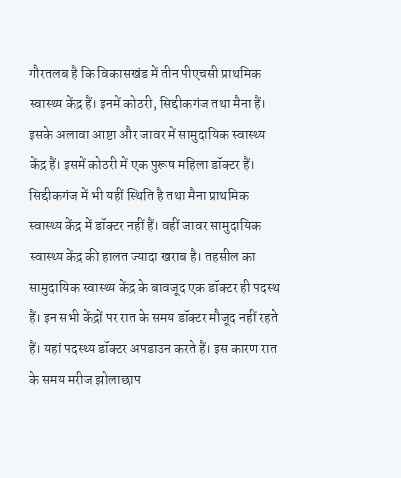गौरतलब है कि विकासखंड में तीन पीएचसी प्राथमिक स्वास्थ्य केंद्र हैं। इनमें कोठरी, सिद्दीकगंज तथा मैना हैं। इसके अलावा आष्टा और जावर में सामुदायिक स्वास्थ्य केंद्र हैं। इसमें कोठरी में एक पुरूष महिला डॉक्टर हैं। सिद्दीकगंज में भी यहीं स्थिति है तथा मैना प्राथमिक स्वास्थ्य केंद्र में डॉक्टर नहीं हैं। वहीं जावर सामुदायिक स्वास्थ्य केंद्र की हालत ज्यादा खराब है। तहसील का सामुदायिक स्वास्थ्य केंद्र के बावजूद एक डॉक्टर ही पदस्थ हैं। इन सभी केंद्रों पर रात के समय डॉक्टर मौजूद नहीं रहते हैं। यहां पदस्थ्य डॉक्टर अपडाउन करते हैं। इस कारण रात के समय मरीज झोलाछाप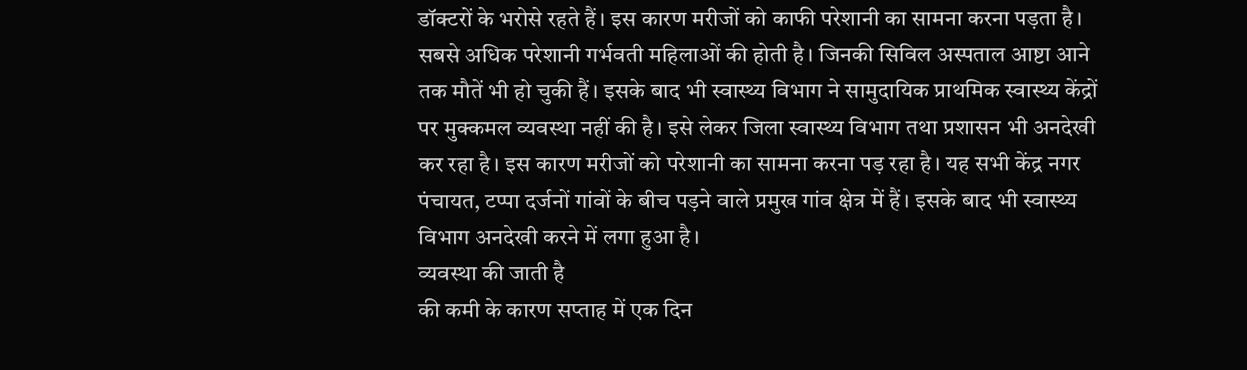डॉक्टरों के भरोसे रहते हैं। इस कारण मरीजों को काफी परेशानी का सामना करना पड़ता है। सबसे अधिक परेशानी गर्भवती महिलाओं की होती है। जिनकी सिविल अस्पताल आष्टा आने तक मौतें भी हो चुकी हैं। इसके बाद भी स्वास्थ्य विभाग ने सामुदायिक प्राथमिक स्वास्थ्य केंद्रों पर मुक्कमल व्यवस्था नहीं की है। इसे लेकर जिला स्वास्थ्य विभाग तथा प्रशासन भी अनदेखी कर रहा है। इस कारण मरीजों को परेशानी का सामना करना पड़ रहा है। यह सभी केंद्र नगर पंचायत, टप्पा दर्जनों गांवों के बीच पड़ने वाले प्रमुख गांव क्षेत्र में हैं। इसके बाद भी स्वास्थ्य विभाग अनदेखी करने में लगा हुआ है।
व्यवस्था की जाती है
की कमी के कारण सप्ताह में एक दिन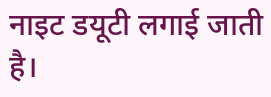नाइट डयूटी लगाई जाती है।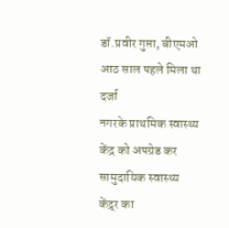डॉ.प्रवीर गुप्ता, बीएमओ
आठ साल पहले मिला था दर्जा
नगरके प्राथमिक स्वास्थ्य केंद्र को अपग्रेड कर सामुदायिक स्वास्थ्य केंद्र्र का